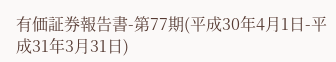有価証券報告書-第77期(平成30年4月1日-平成31年3月31日)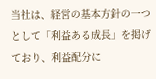当社は、経営の基本方針の一つとして「利益ある成長」を掲げており、利益配分に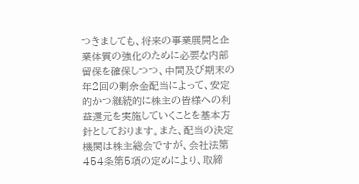つきましても、将来の事業展開と企業体質の強化のために必要な内部留保を確保しつつ、中間及び期末の年2回の剰余金配当によって、安定的かつ継続的に株主の皆様への利益還元を実施していくことを基本方針としております。また、配当の決定機関は株主総会ですが、会社法第454条第5項の定めにより、取締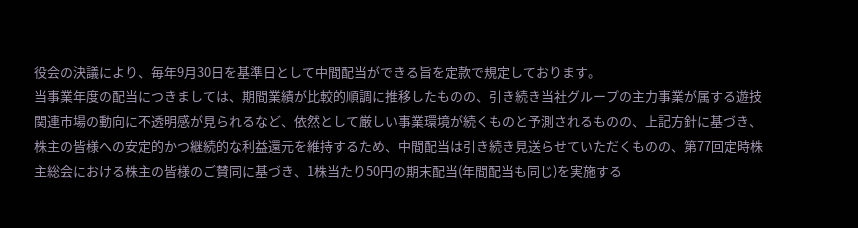役会の決議により、毎年9月30日を基準日として中間配当ができる旨を定款で規定しております。
当事業年度の配当につきましては、期間業績が比較的順調に推移したものの、引き続き当社グループの主力事業が属する遊技関連市場の動向に不透明感が見られるなど、依然として厳しい事業環境が続くものと予測されるものの、上記方針に基づき、株主の皆様への安定的かつ継続的な利益還元を維持するため、中間配当は引き続き見送らせていただくものの、第77回定時株主総会における株主の皆様のご賛同に基づき、1株当たり50円の期末配当(年間配当も同じ)を実施する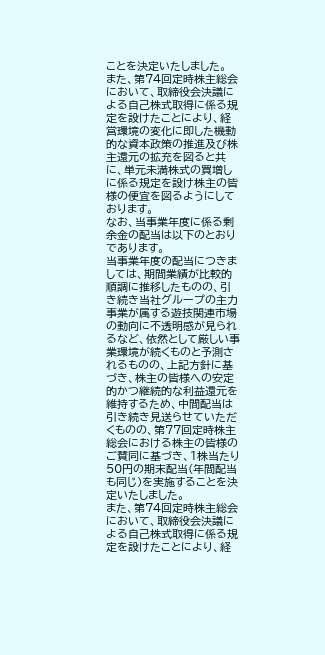ことを決定いたしました。
また、第74回定時株主総会において、取締役会決議による自己株式取得に係る規定を設けたことにより、経営環境の変化に即した機動的な資本政策の推進及び株主還元の拡充を図ると共に、単元未満株式の買増しに係る規定を設け株主の皆様の便宜を図るようにしております。
なお、当事業年度に係る剰余金の配当は以下のとおりであります。
当事業年度の配当につきましては、期間業績が比較的順調に推移したものの、引き続き当社グループの主力事業が属する遊技関連市場の動向に不透明感が見られるなど、依然として厳しい事業環境が続くものと予測されるものの、上記方針に基づき、株主の皆様への安定的かつ継続的な利益還元を維持するため、中間配当は引き続き見送らせていただくものの、第77回定時株主総会における株主の皆様のご賛同に基づき、1株当たり50円の期末配当(年間配当も同じ)を実施することを決定いたしました。
また、第74回定時株主総会において、取締役会決議による自己株式取得に係る規定を設けたことにより、経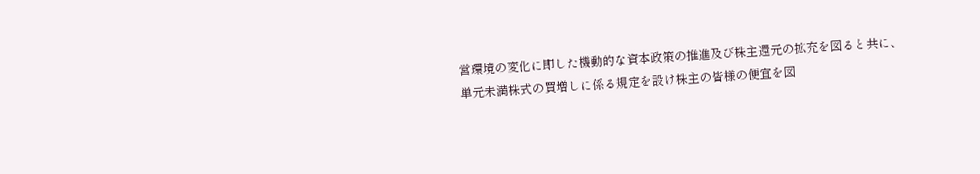営環境の変化に即した機動的な資本政策の推進及び株主還元の拡充を図ると共に、単元未満株式の買増しに係る規定を設け株主の皆様の便宜を図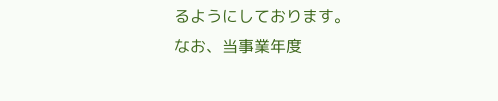るようにしております。
なお、当事業年度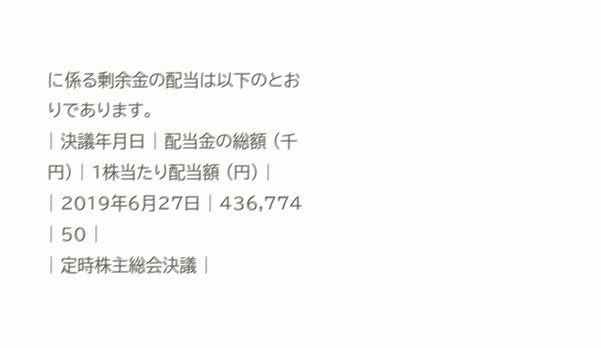に係る剰余金の配当は以下のとおりであります。
| 決議年月日 | 配当金の総額 (千円) | 1株当たり配当額 (円) |
| 2019年6月27日 | 436,774 | 50 |
| 定時株主総会決議 |